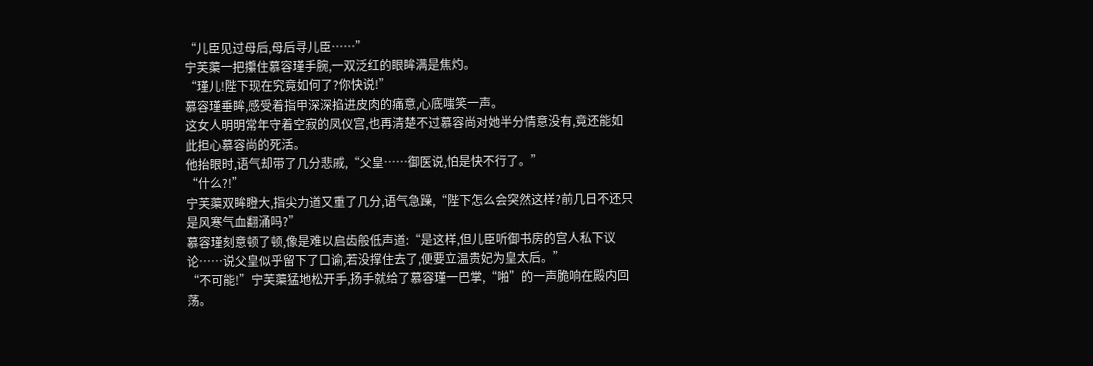“儿臣见过母后,母后寻儿臣……”
宁芙蕖一把攥住慕容瑾手腕,一双泛红的眼眸满是焦灼。
“瑾儿!陛下现在究竟如何了?你快说!”
慕容瑾垂眸,感受着指甲深深掐进皮肉的痛意,心底嗤笑一声。
这女人明明常年守着空寂的凤仪宫,也再清楚不过慕容尚对她半分情意没有,竟还能如此担心慕容尚的死活。
他抬眼时,语气却带了几分悲戚,“父皇……御医说,怕是快不行了。”
“什么?!”
宁芙蕖双眸瞪大,指尖力道又重了几分,语气急躁,“陛下怎么会突然这样?前几日不还只是风寒气血翻涌吗?”
慕容瑾刻意顿了顿,像是难以启齿般低声道:“是这样,但儿臣听御书房的宫人私下议论……说父皇似乎留下了口谕,若没撑住去了,便要立温贵妃为皇太后。”
“不可能!”宁芙蕖猛地松开手,扬手就给了慕容瑾一巴掌,“啪”的一声脆响在殿内回荡。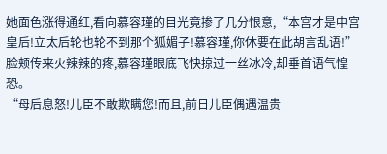她面色涨得通红,看向慕容瑾的目光竟掺了几分恨意,“本宫才是中宫皇后!立太后轮也轮不到那个狐媚子!慕容瑾,你休要在此胡言乱语!”
脸颊传来火辣辣的疼,慕容瑾眼底飞快掠过一丝冰冷,却垂首语气惶恐。
“母后息怒!儿臣不敢欺瞒您!而且,前日儿臣偶遇温贵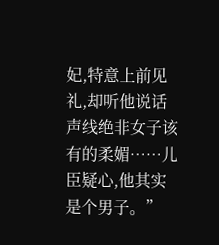妃,特意上前见礼,却听他说话声线绝非女子该有的柔媚……儿臣疑心,他其实是个男子。”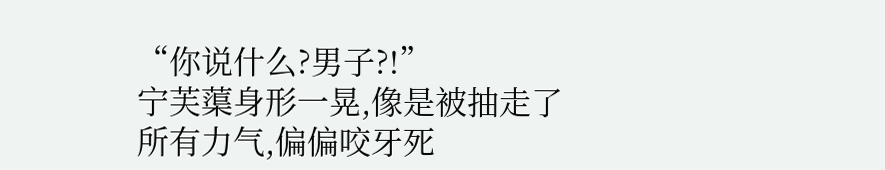“你说什么?男子?!”
宁芙蕖身形一晃,像是被抽走了所有力气,偏偏咬牙死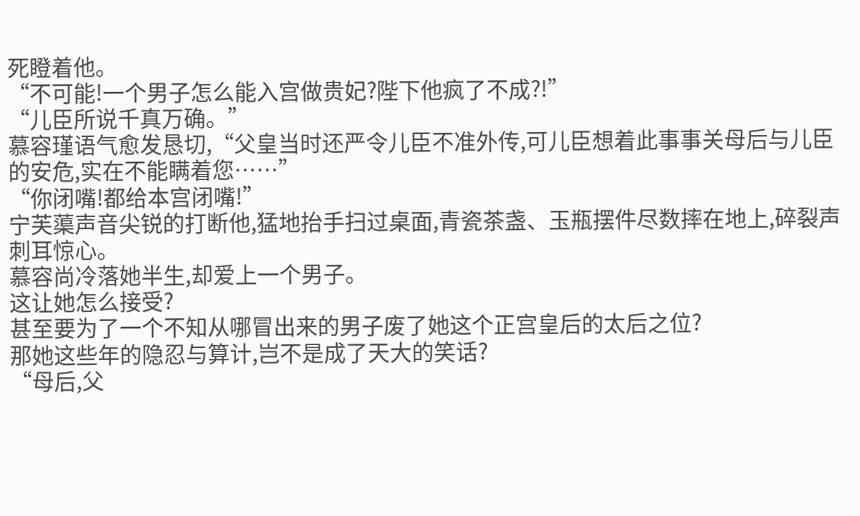死瞪着他。
“不可能!一个男子怎么能入宫做贵妃?陛下他疯了不成?!”
“儿臣所说千真万确。”
慕容瑾语气愈发恳切,“父皇当时还严令儿臣不准外传,可儿臣想着此事事关母后与儿臣的安危,实在不能瞒着您……”
“你闭嘴!都给本宫闭嘴!”
宁芙蕖声音尖锐的打断他,猛地抬手扫过桌面,青瓷茶盏、玉瓶摆件尽数摔在地上,碎裂声刺耳惊心。
慕容尚冷落她半生,却爱上一个男子。
这让她怎么接受?
甚至要为了一个不知从哪冒出来的男子废了她这个正宫皇后的太后之位?
那她这些年的隐忍与算计,岂不是成了天大的笑话?
“母后,父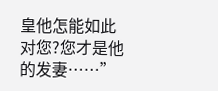皇他怎能如此对您?您才是他的发妻……”